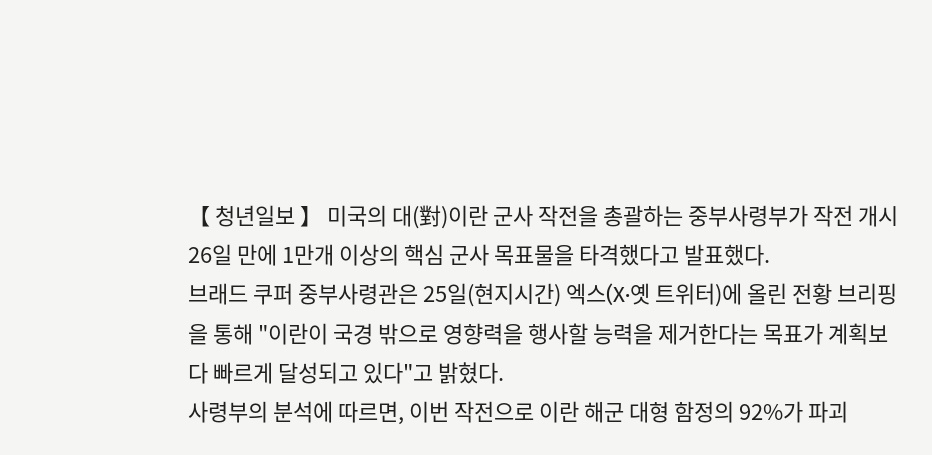【 청년일보 】 미국의 대(對)이란 군사 작전을 총괄하는 중부사령부가 작전 개시 26일 만에 1만개 이상의 핵심 군사 목표물을 타격했다고 발표했다.
브래드 쿠퍼 중부사령관은 25일(현지시간) 엑스(X·옛 트위터)에 올린 전황 브리핑을 통해 "이란이 국경 밖으로 영향력을 행사할 능력을 제거한다는 목표가 계획보다 빠르게 달성되고 있다"고 밝혔다.
사령부의 분석에 따르면, 이번 작전으로 이란 해군 대형 함정의 92%가 파괴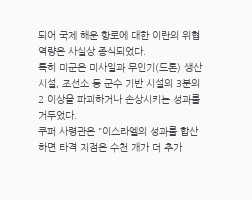되어 국제 해운 항로에 대한 이란의 위협 역량은 사실상 종식되었다.
특히 미군은 미사일과 무인기(드론) 생산 시설, 조선소 등 군수 기반 시설의 3분의 2 이상을 파괴하거나 손상시키는 성과를 거두었다.
쿠퍼 사령관은 "이스라엘의 성과를 합산하면 타격 지점은 수천 개가 더 추가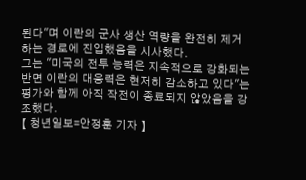된다"며 이란의 군사 생산 역량을 완전히 제거하는 경로에 진입했음을 시사했다.
그는 "미국의 전투 능력은 지속적으로 강화되는 반면 이란의 대응력은 현저히 감소하고 있다"는 평가와 함께 아직 작전이 종료되지 않았음을 강조했다.
【 청년일보=안정훈 기자 】